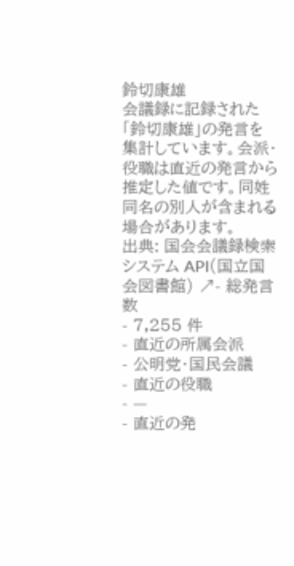鈴切康雄
会議録に記録された「鈴切康雄」の発言を集計しています。会派・役職は直近の発言から推定した値です。同姓同名の別人が含まれる場合があります。
出典: 国会会議録検索システム API(国立国会図書館) ↗- 総発言数
- 7,255 件
- 直近の所属会派
- 公明党・国民会議
- 直近の役職
- —
- 直近の発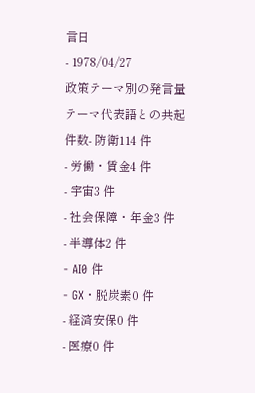言日
- 1978/04/27
政策テーマ別の発言量
テーマ代表語との共起件数- 防衛114 件
- 労働・賃金4 件
- 宇宙3 件
- 社会保障・年金3 件
- 半導体2 件
- AI0 件
- GX・脱炭素0 件
- 経済安保0 件
- 医療0 件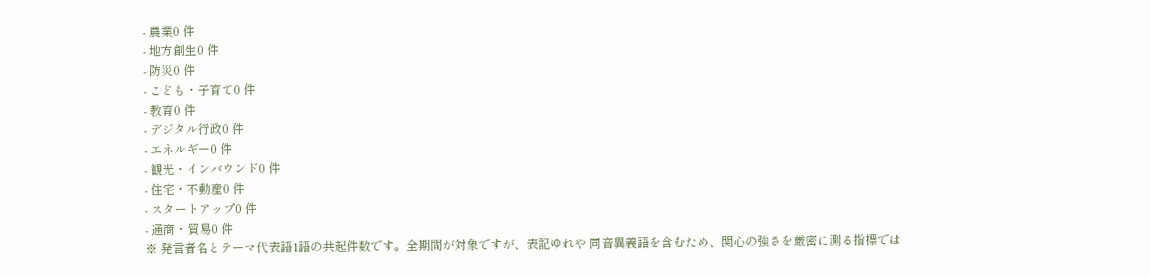- 農業0 件
- 地方創生0 件
- 防災0 件
- こども・子育て0 件
- 教育0 件
- デジタル行政0 件
- エネルギー0 件
- 観光・インバウンド0 件
- 住宅・不動産0 件
- スタートアップ0 件
- 通商・貿易0 件
※ 発言者名とテーマ代表語1語の共起件数です。全期間が対象ですが、表記ゆれや 同音異義語を含むため、関心の強さを厳密に測る指標では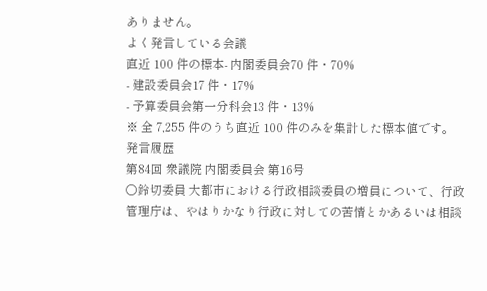ありません。
よく発言している会議
直近 100 件の標本- 内閣委員会70 件・70%
- 建設委員会17 件・17%
- 予算委員会第一分科会13 件・13%
※ 全 7,255 件のうち直近 100 件のみを集計した標本値です。
発言履歴
第84回 衆議院 内閣委員会 第16号
○鈴切委員 大都市における行政相談委員の増員について、行政管理庁は、やはりかなり行政に対しての苦情とかあるいは相談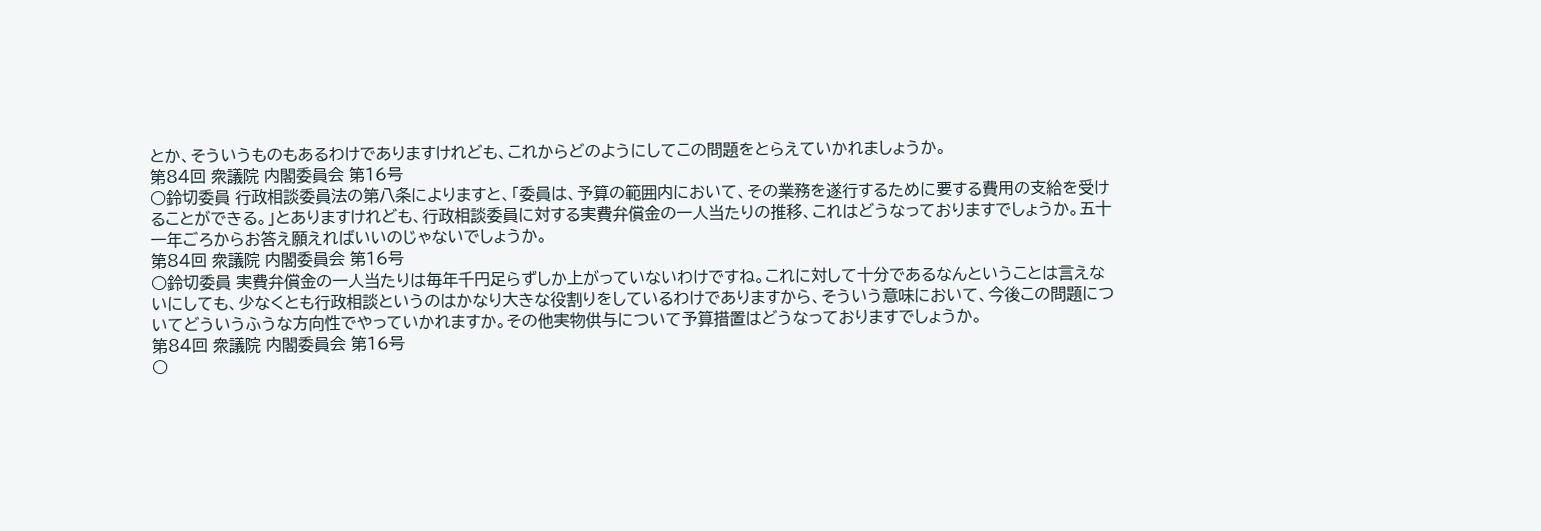とか、そういうものもあるわけでありますけれども、これからどのようにしてこの問題をとらえていかれましょうか。
第84回 衆議院 内閣委員会 第16号
○鈴切委員 行政相談委員法の第八条によりますと、「委員は、予算の範囲内において、その業務を遂行するために要する費用の支給を受けることができる。」とありますけれども、行政相談委員に対する実費弁償金の一人当たりの推移、これはどうなっておりますでしょうか。五十一年ごろからお答え願えればいいのじゃないでしょうか。
第84回 衆議院 内閣委員会 第16号
○鈴切委員 実費弁償金の一人当たりは毎年千円足らずしか上がっていないわけですね。これに対して十分であるなんということは言えないにしても、少なくとも行政相談というのはかなり大きな役割りをしているわけでありますから、そういう意味において、今後この問題についてどういうふうな方向性でやっていかれますか。その他実物供与について予算措置はどうなっておりますでしょうか。
第84回 衆議院 内閣委員会 第16号
○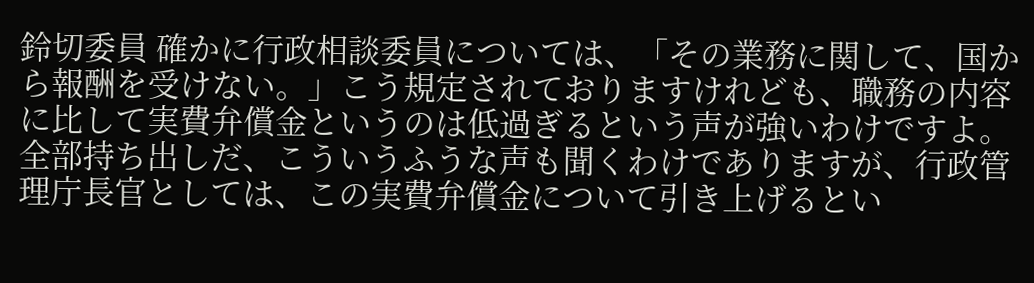鈴切委員 確かに行政相談委員については、「その業務に関して、国から報酬を受けない。」こう規定されておりますけれども、職務の内容に比して実費弁償金というのは低過ぎるという声が強いわけですよ。全部持ち出しだ、こういうふうな声も聞くわけでありますが、行政管理庁長官としては、この実費弁償金について引き上げるとい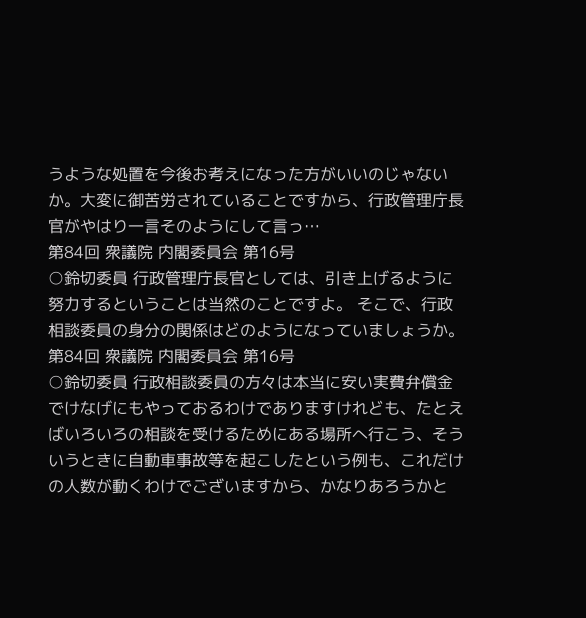うような処置を今後お考えになった方がいいのじゃないか。大変に御苦労されていることですから、行政管理庁長官がやはり一言そのようにして言っ…
第84回 衆議院 内閣委員会 第16号
○鈴切委員 行政管理庁長官としては、引き上げるように努力するということは当然のことですよ。 そこで、行政相談委員の身分の関係はどのようになっていましょうか。
第84回 衆議院 内閣委員会 第16号
○鈴切委員 行政相談委員の方々は本当に安い実費弁償金でけなげにもやっておるわけでありますけれども、たとえばいろいろの相談を受けるためにある場所へ行こう、そういうときに自動車事故等を起こしたという例も、これだけの人数が動くわけでございますから、かなりあろうかと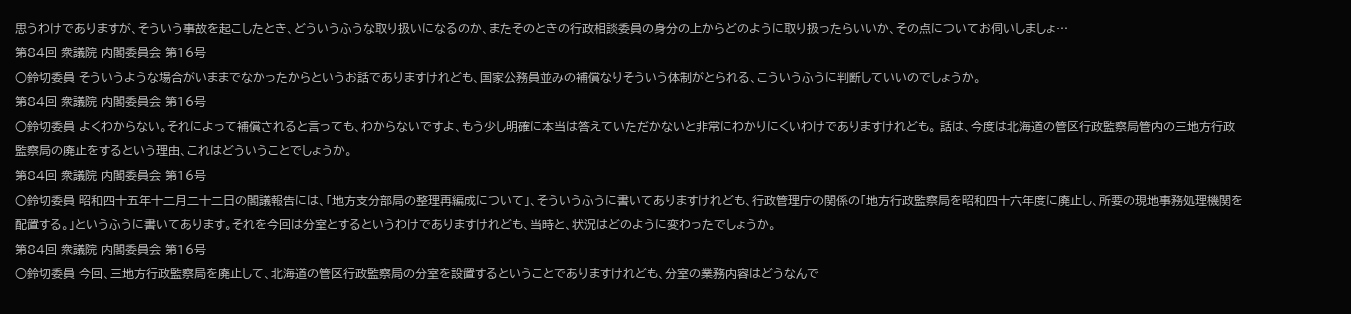思うわけでありますが、そういう事故を起こしたとき、どういうふうな取り扱いになるのか、またそのときの行政相談委員の身分の上からどのように取り扱ったらいいか、その点についてお伺いしましょ…
第84回 衆議院 内閣委員会 第16号
○鈴切委員 そういうような場合がいままでなかったからというお話でありますけれども、国家公務員並みの補償なりそういう体制がとられる、こういうふうに判断していいのでしょうか。
第84回 衆議院 内閣委員会 第16号
○鈴切委員 よくわからない。それによって補償されると言っても、わからないですよ、もう少し明確に本当は答えていただかないと非常にわかりにくいわけでありますけれども。 話は、今度は北海道の管区行政監察局管内の三地方行政監察局の廃止をするという理由、これはどういうことでしょうか。
第84回 衆議院 内閣委員会 第16号
○鈴切委員 昭和四十五年十二月二十二日の閣議報告には、「地方支分部局の整理再編成について」、そういうふうに書いてありますけれども、行政管理庁の関係の「地方行政監察局を昭和四十六年度に廃止し、所要の現地事務処理機関を配置する。」というふうに書いてあります。それを今回は分室とするというわけでありますけれども、当時と、状況はどのように変わったでしょうか。
第84回 衆議院 内閣委員会 第16号
○鈴切委員 今回、三地方行政監察局を廃止して、北海道の管区行政監察局の分室を設置するということでありますけれども、分室の業務内容はどうなんで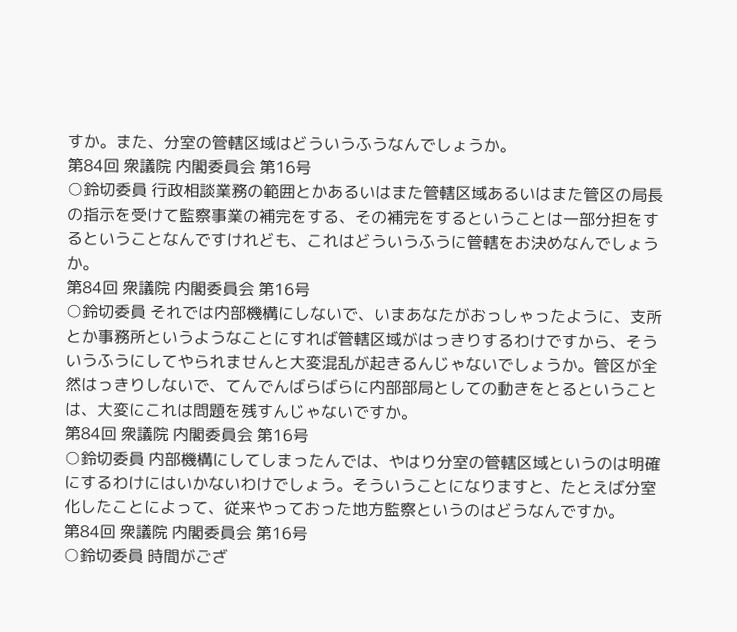すか。また、分室の管轄区域はどういうふうなんでしょうか。
第84回 衆議院 内閣委員会 第16号
○鈴切委員 行政相談業務の範囲とかあるいはまた管轄区域あるいはまた管区の局長の指示を受けて監察事業の補完をする、その補完をするということは一部分担をするということなんですけれども、これはどういうふうに管轄をお決めなんでしょうか。
第84回 衆議院 内閣委員会 第16号
○鈴切委員 それでは内部機構にしないで、いまあなたがおっしゃったように、支所とか事務所というようなことにすれば管轄区域がはっきりするわけですから、そういうふうにしてやられませんと大変混乱が起きるんじゃないでしょうか。管区が全然はっきりしないで、てんでんばらばらに内部部局としての動きをとるということは、大変にこれは問題を残すんじゃないですか。
第84回 衆議院 内閣委員会 第16号
○鈴切委員 内部機構にしてしまったんでは、やはり分室の管轄区域というのは明確にするわけにはいかないわけでしょう。そういうことになりますと、たとえば分室化したことによって、従来やっておった地方監察というのはどうなんですか。
第84回 衆議院 内閣委員会 第16号
○鈴切委員 時間がござ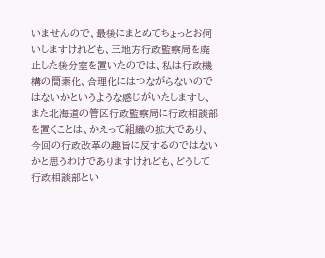いませんので、最後にまとめてちょっとお伺いしますけれども、三地方行政監察局を廃止した後分室を置いたのでは、私は行政機構の簡素化、合理化にはつながらないのではないかというような感じがいたしますし、また北海道の管区行政監察局に行政相談部を置くことは、かえって組織の拡大であり、今回の行政改革の趣旨に反するのではないかと思うわけでありますけれども、どうして行政相談部とい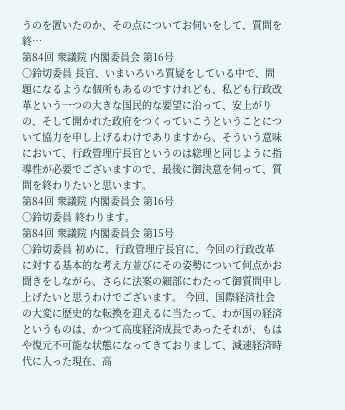うのを置いたのか、その点についてお伺いをして、質問を終…
第84回 衆議院 内閣委員会 第16号
○鈴切委員 長官、いまいろいろ質疑をしている中で、問題になるような個所もあるのですけれども、私ども行政改革という一つの大きな国民的な要望に沿って、安上がりの、そして開かれた政府をつくっていこうということについて協力を申し上げるわけでありますから、そういう意味において、行政管理庁長官というのは総理と同じように指導性が必要でございますので、最後に御決意を伺って、質問を終わりたいと思います。
第84回 衆議院 内閣委員会 第16号
○鈴切委員 終わります。
第84回 衆議院 内閣委員会 第15号
○鈴切委員 初めに、行政管理庁長官に、今回の行政改革に対する基本的な考え方並びにその姿勢について何点かお聞きをしながら、さらに法案の細部にわたって御質問申し上げたいと思うわけでございます。 今回、国際経済社会の大変に歴史的な転換を迎えるに当たって、わが国の経済というものは、かつて高度経済成長であったそれが、もはや復元不可能な状態になってきておりまして、減速経済時代に入った現在、高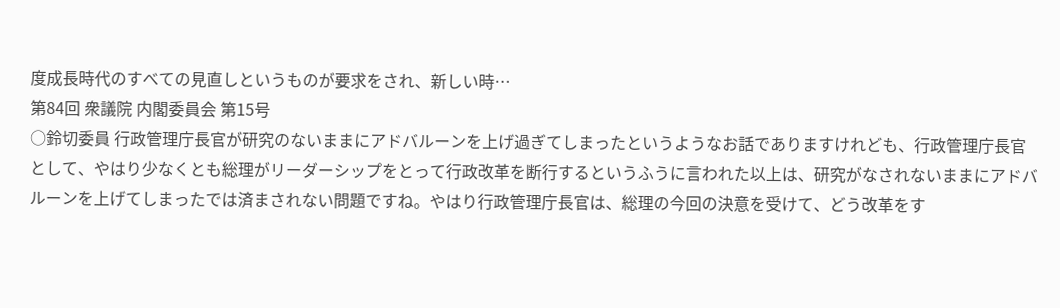度成長時代のすべての見直しというものが要求をされ、新しい時…
第84回 衆議院 内閣委員会 第15号
○鈴切委員 行政管理庁長官が研究のないままにアドバルーンを上げ過ぎてしまったというようなお話でありますけれども、行政管理庁長官として、やはり少なくとも総理がリーダーシップをとって行政改革を断行するというふうに言われた以上は、研究がなされないままにアドバルーンを上げてしまったでは済まされない問題ですね。やはり行政管理庁長官は、総理の今回の決意を受けて、どう改革をす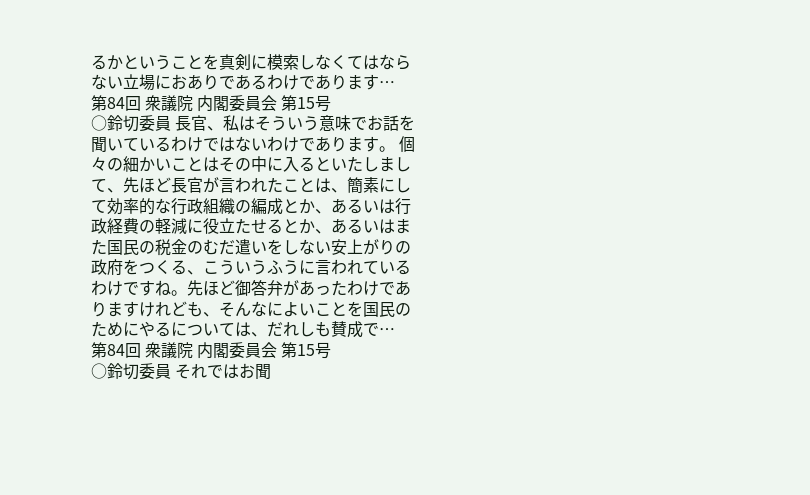るかということを真剣に模索しなくてはならない立場におありであるわけであります…
第84回 衆議院 内閣委員会 第15号
○鈴切委員 長官、私はそういう意味でお話を聞いているわけではないわけであります。 個々の細かいことはその中に入るといたしまして、先ほど長官が言われたことは、簡素にして効率的な行政組織の編成とか、あるいは行政経費の軽減に役立たせるとか、あるいはまた国民の税金のむだ遣いをしない安上がりの政府をつくる、こういうふうに言われているわけですね。先ほど御答弁があったわけでありますけれども、そんなによいことを国民のためにやるについては、だれしも賛成で…
第84回 衆議院 内閣委員会 第15号
○鈴切委員 それではお聞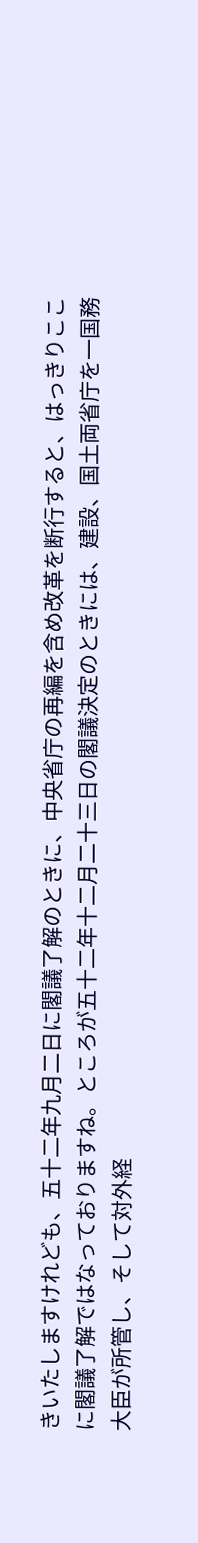きいたしますけれども、五十二年九月二日に閣議了解のときに、中央省庁の再編を含め改革を断行すると、はっきりここに閣議了解ではなっておりますね。ところが五十二年十二月二十三日の閣議決定のときには、建設、国土両省庁を一国務大臣が所管し、そして対外経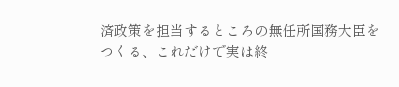済政策を担当するところの無任所国務大臣をつくる、これだけで実は終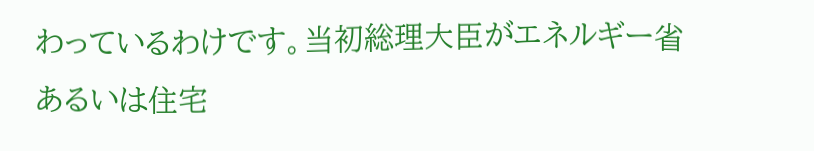わっているわけです。当初総理大臣がエネルギー省あるいは住宅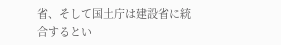省、そして国土庁は建設省に統合するとい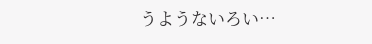うようないろい…